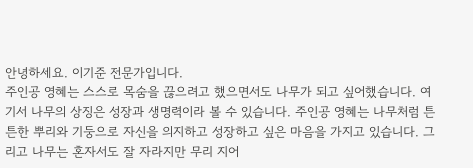안녕하세요. 이기준 전문가입니다.
주인공 영혜는 스스로 목숨을 끊으려고 했으면서도 나무가 되고 싶어했습니다. 여기서 나무의 상징은 성장과 생명력이라 볼 수 있습니다. 주인공 영혜는 나무처럼 튼튼한 뿌리와 기둥으로 자신을 의지하고 성장하고 싶은 마음을 가지고 있습니다. 그리고 나무는 혼자서도 잘 자라지만 무리 지어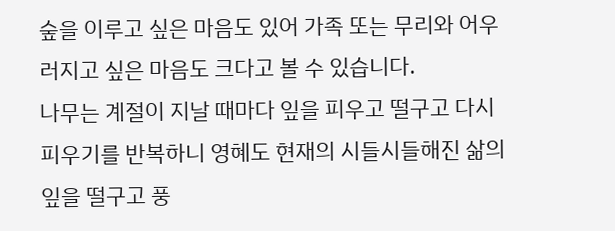숲을 이루고 싶은 마음도 있어 가족 또는 무리와 어우러지고 싶은 마음도 크다고 볼 수 있습니다.
나무는 계절이 지날 때마다 잎을 피우고 떨구고 다시 피우기를 반복하니 영혜도 현재의 시들시들해진 삶의 잎을 떨구고 풍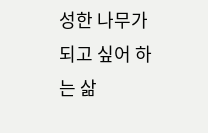성한 나무가 되고 싶어 하는 삶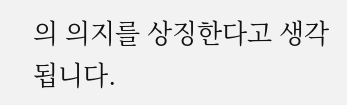의 의지를 상징한다고 생각됩니다.